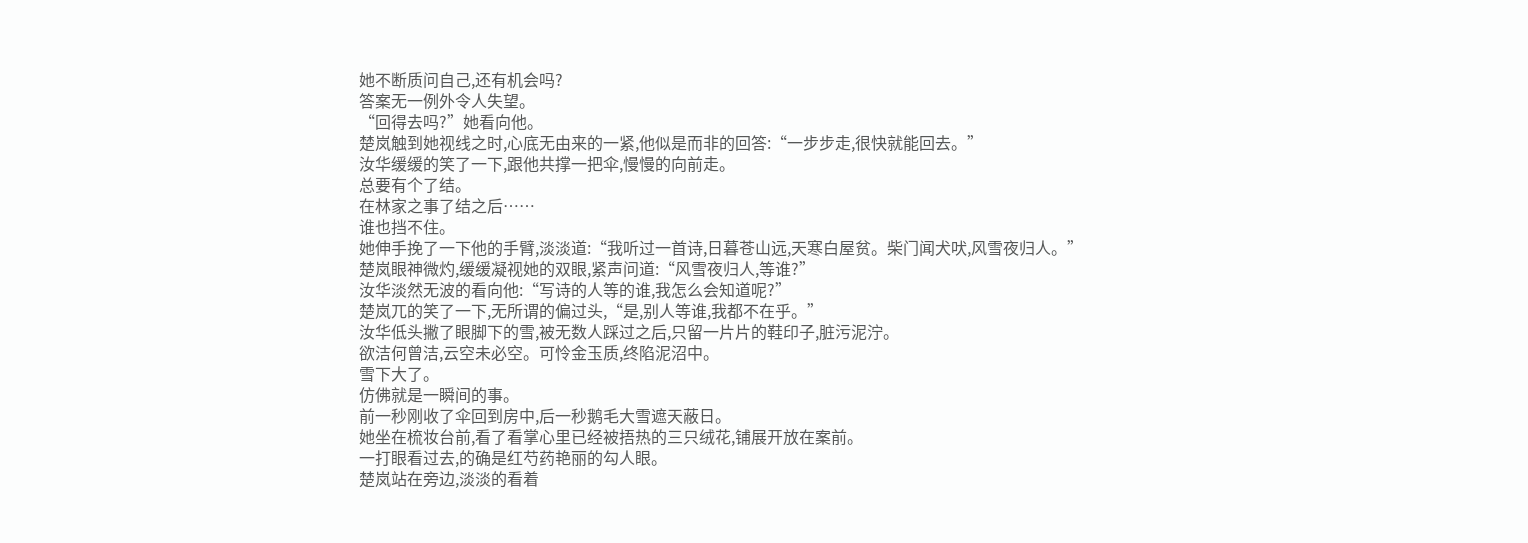她不断质问自己,还有机会吗?
答案无一例外令人失望。
“回得去吗?”她看向他。
楚岚触到她视线之时,心底无由来的一紧,他似是而非的回答:“一步步走,很快就能回去。”
汝华缓缓的笑了一下,跟他共撑一把伞,慢慢的向前走。
总要有个了结。
在林家之事了结之后……
谁也挡不住。
她伸手挽了一下他的手臂,淡淡道:“我听过一首诗,日暮苍山远,天寒白屋贫。柴门闻犬吠,风雪夜归人。”
楚岚眼神微灼,缓缓凝视她的双眼,紧声问道:“风雪夜归人,等谁?”
汝华淡然无波的看向他:“写诗的人等的谁,我怎么会知道呢?”
楚岚兀的笑了一下,无所谓的偏过头,“是,别人等谁,我都不在乎。”
汝华低头撇了眼脚下的雪,被无数人踩过之后,只留一片片的鞋印子,脏污泥泞。
欲洁何曾洁,云空未必空。可怜金玉质,终陷泥沼中。
雪下大了。
仿佛就是一瞬间的事。
前一秒刚收了伞回到房中,后一秒鹅毛大雪遮天蔽日。
她坐在梳妆台前,看了看掌心里已经被捂热的三只绒花,铺展开放在案前。
一打眼看过去,的确是红芍药艳丽的勾人眼。
楚岚站在旁边,淡淡的看着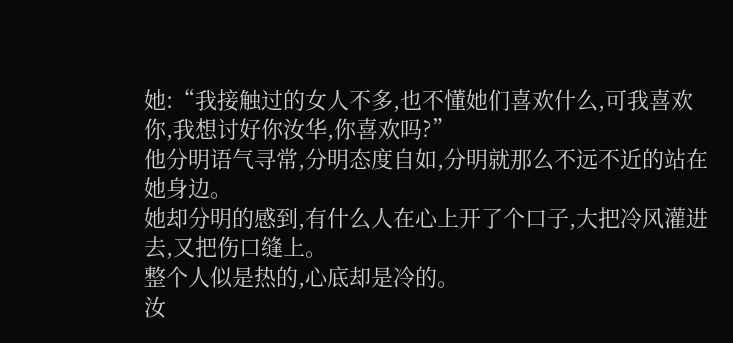她:“我接触过的女人不多,也不懂她们喜欢什么,可我喜欢你,我想讨好你汝华,你喜欢吗?”
他分明语气寻常,分明态度自如,分明就那么不远不近的站在她身边。
她却分明的感到,有什么人在心上开了个口子,大把冷风灌进去,又把伤口缝上。
整个人似是热的,心底却是冷的。
汝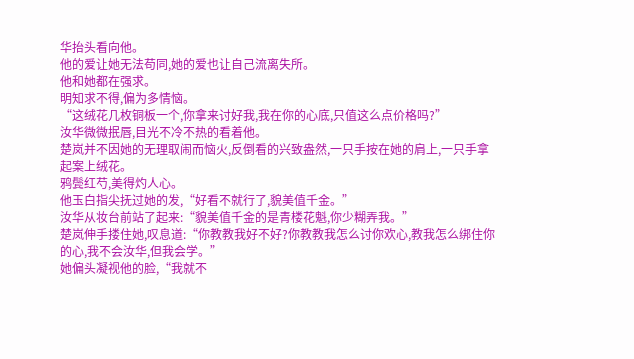华抬头看向他。
他的爱让她无法苟同,她的爱也让自己流离失所。
他和她都在强求。
明知求不得,偏为多情恼。
“这绒花几枚铜板一个,你拿来讨好我,我在你的心底,只值这么点价格吗?”
汝华微微抿唇,目光不冷不热的看着他。
楚岚并不因她的无理取闹而恼火,反倒看的兴致盎然,一只手按在她的肩上,一只手拿起案上绒花。
鸦鬓红芍,美得灼人心。
他玉白指尖抚过她的发,“好看不就行了,貌美值千金。”
汝华从妆台前站了起来:“貌美值千金的是青楼花魁,你少糊弄我。”
楚岚伸手搂住她,叹息道:“你教教我好不好?你教教我怎么讨你欢心,教我怎么绑住你的心,我不会汝华,但我会学。”
她偏头凝视他的脸,“我就不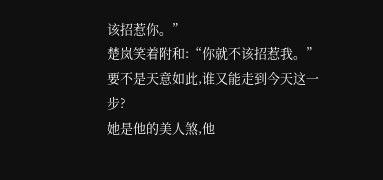该招惹你。”
楚岚笑着附和:“你就不该招惹我。”
要不是天意如此,谁又能走到今天这一步?
她是他的美人煞,他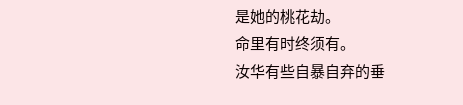是她的桃花劫。
命里有时终须有。
汝华有些自暴自弃的垂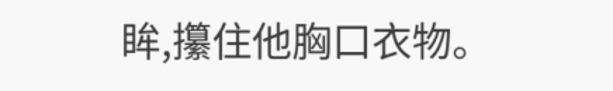眸,攥住他胸口衣物。